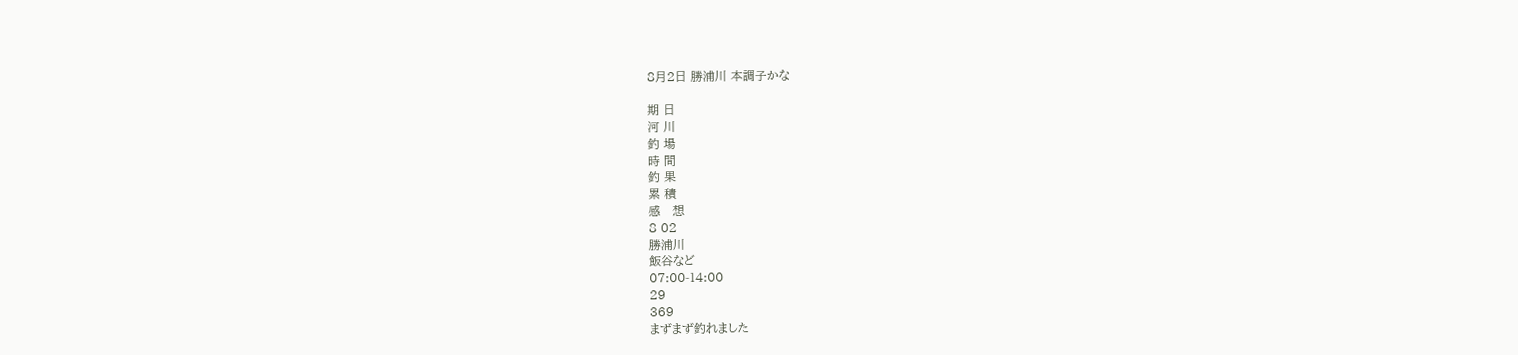8月2日 勝浦川 本調子かな

期 日
河 川
釣 場
時 間
釣 果
累 積
感   想
8 02
勝浦川
飯谷など
07:00-14:00
29
369
まずまず釣れました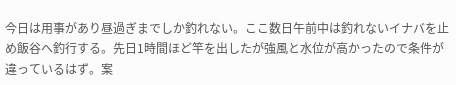今日は用事があり昼過ぎまでしか釣れない。ここ数日午前中は釣れないイナバを止め飯谷へ釣行する。先日1時間ほど竿を出したが強風と水位が高かったので条件が違っているはず。案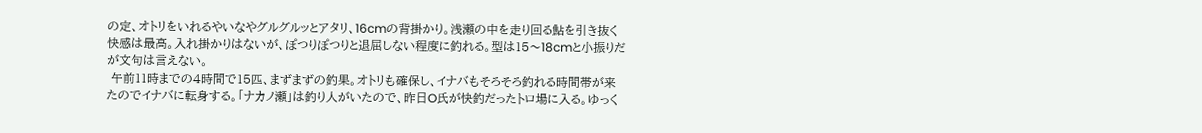の定、オトリをいれるやいなやグルグルッとアタリ、16cmの背掛かり。浅瀬の中を走り回る鮎を引き抜く快感は最高。入れ掛かりはないが、ぽつりぽつりと退屈しない程度に釣れる。型は15〜18cmと小振りだが文句は言えない。
 午前11時までの4時間で15匹、まずまずの釣果。オトリも確保し、イナバもそろそろ釣れる時間帯が来たのでイナバに転身する。「ナカノ瀬」は釣り人がいたので、昨日O氏が快釣だったトロ場に入る。ゆっく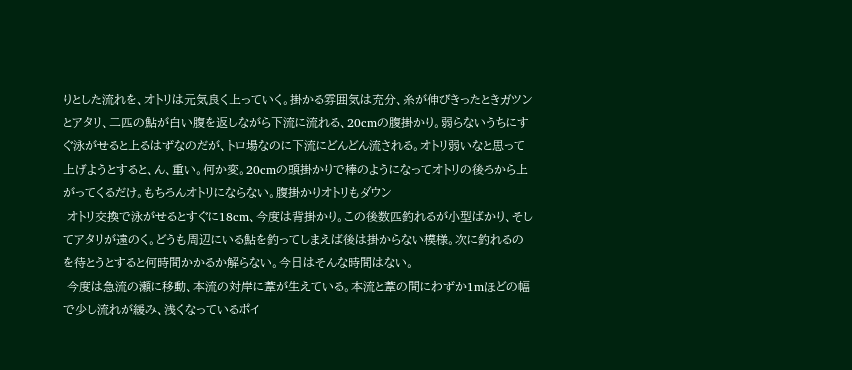りとした流れを、オトリは元気良く上っていく。掛かる雰囲気は充分、糸が伸びきったときガツンとアタリ、二匹の鮎が白い腹を返しながら下流に流れる、20cmの腹掛かり。弱らないうちにすぐ泳がせると上るはずなのだが、トロ場なのに下流にどんどん流される。オトリ弱いなと思って上げようとすると、ん、重い。何か変。20cmの頭掛かりで棒のようになってオトリの後ろから上がってくるだけ。もちろんオトリにならない。腹掛かりオトリもダウン
 オトリ交換で泳がせるとすぐに18cm、今度は背掛かり。この後数匹釣れるが小型ばかり、そしてアタリが遠のく。どうも周辺にいる鮎を釣ってしまえば後は掛からない模様。次に釣れるのを待とうとすると何時間かかるか解らない。今日はそんな時間はない。
 今度は急流の瀬に移動、本流の対岸に葦が生えている。本流と葦の間にわずか1mほどの幅で少し流れが緩み、浅くなっているポイ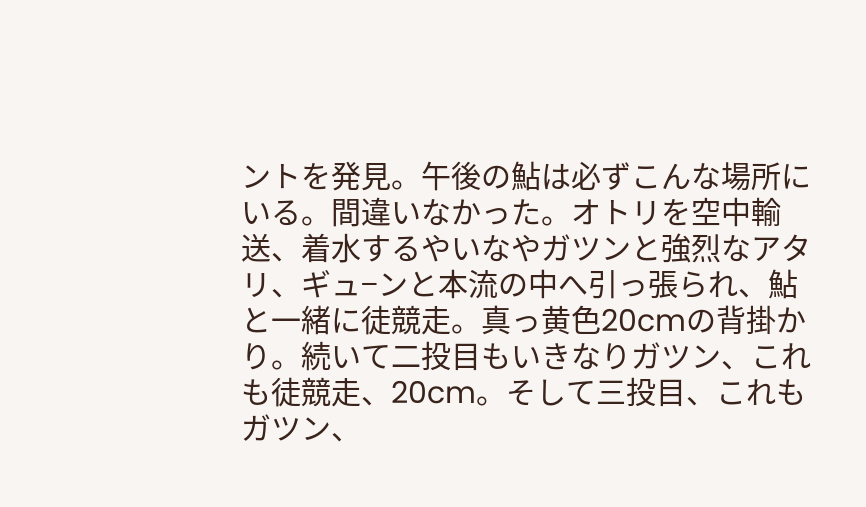ントを発見。午後の鮎は必ずこんな場所にいる。間違いなかった。オトリを空中輸送、着水するやいなやガツンと強烈なアタリ、ギュ−ンと本流の中へ引っ張られ、鮎と一緒に徒競走。真っ黄色20cmの背掛かり。続いて二投目もいきなりガツン、これも徒競走、20cm。そして三投目、これもガツン、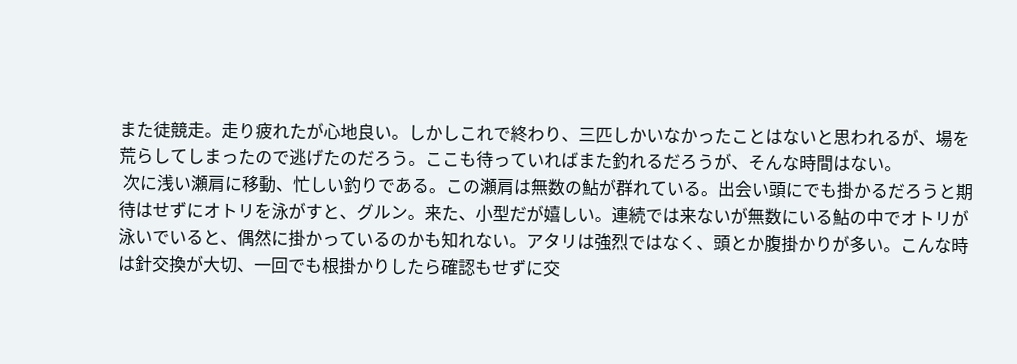また徒競走。走り疲れたが心地良い。しかしこれで終わり、三匹しかいなかったことはないと思われるが、場を荒らしてしまったので逃げたのだろう。ここも待っていればまた釣れるだろうが、そんな時間はない。
 次に浅い瀬肩に移動、忙しい釣りである。この瀬肩は無数の鮎が群れている。出会い頭にでも掛かるだろうと期待はせずにオトリを泳がすと、グルン。来た、小型だが嬉しい。連続では来ないが無数にいる鮎の中でオトリが泳いでいると、偶然に掛かっているのかも知れない。アタリは強烈ではなく、頭とか腹掛かりが多い。こんな時は針交換が大切、一回でも根掛かりしたら確認もせずに交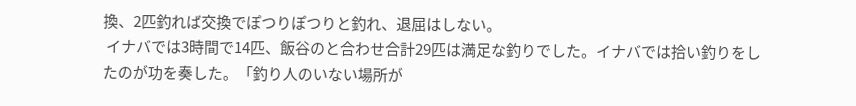換、2匹釣れば交換でぽつりぽつりと釣れ、退屈はしない。
 イナバでは3時間で14匹、飯谷のと合わせ合計29匹は満足な釣りでした。イナバでは拾い釣りをしたのが功を奏した。「釣り人のいない場所が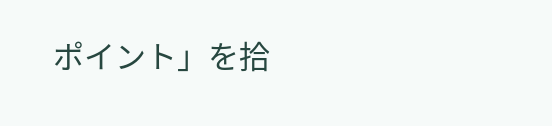ポイント」を拾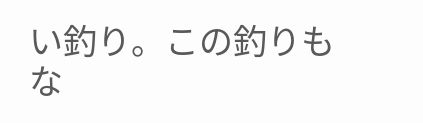い釣り。この釣りもな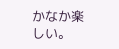かなか楽しい。